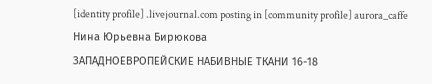[identity profile] .livejournal.com posting in [community profile] aurora_caffe
Нина Юрьевна Бирюкова
ЗАПАДНОЕВРОПЕЙСКИЕ НАБИВНЫЕ ТКАНИ 16-18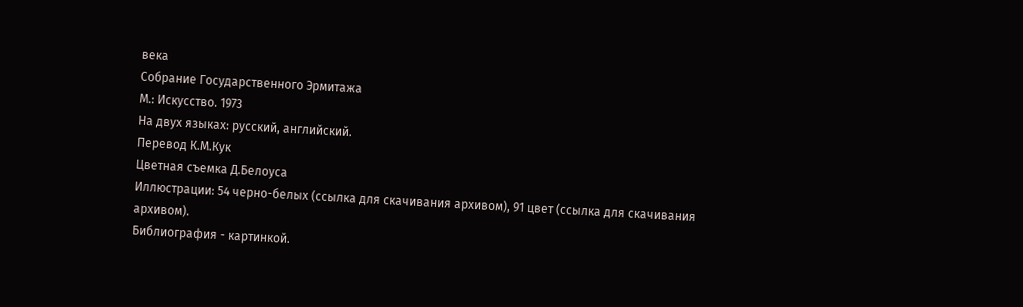века
Собрание Государственного Эрмитажа
М.: Искусство. 1973
На двух языках: русский, английский.
Перевод К.М.Кук
Цветная съемка Д.Белоуса
Иллюстрации: 54 черно-белых (ссылка для скачивания архивом), 91 цвет (ссылка для скачивания архивом).
Библиография - картинкой.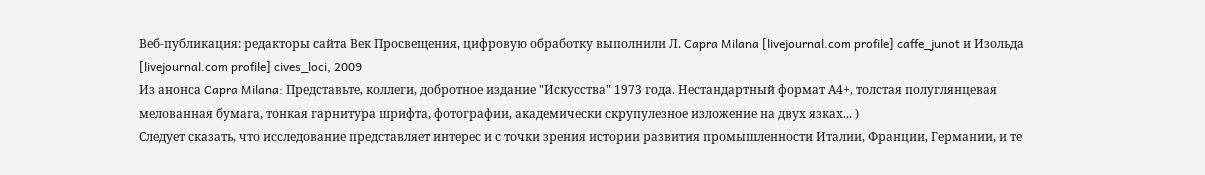Веб-публикация: редакторы сайта Век Просвещения, цифровую обработку выполнили Л. Capra Milana [livejournal.com profile] caffe_junot и Изольда [livejournal.com profile] cives_loci, 2009
Из анонса Capra Milana: Представьте, коллеги, добротное издание "Искусства" 1973 года. Нестандартный формат А4+, толстая полуглянцевая мелованная бумага, тонкая гарнитура шрифта, фотографии, академически скрупулезное изложение на двух язках... )
Следует сказать, что исследование представляет интерес и с точки зрения истории развития промышленности Италии, Франции, Германии, и те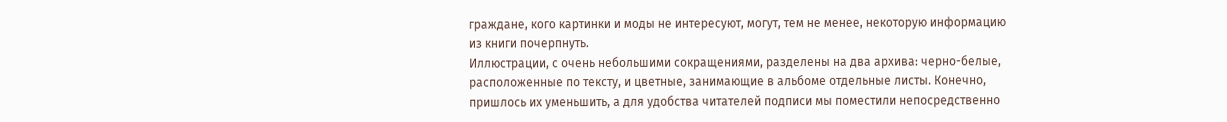граждане, кого картинки и моды не интересуют, могут, тем не менее, некоторую информацию из книги почерпнуть.
Иллюстрации, с очень небольшими сокращениями, разделены на два архива: черно-белые, расположенные по тексту, и цветные, занимающие в альбоме отдельные листы. Конечно, пришлось их уменьшить, а для удобства читателей подписи мы поместили непосредственно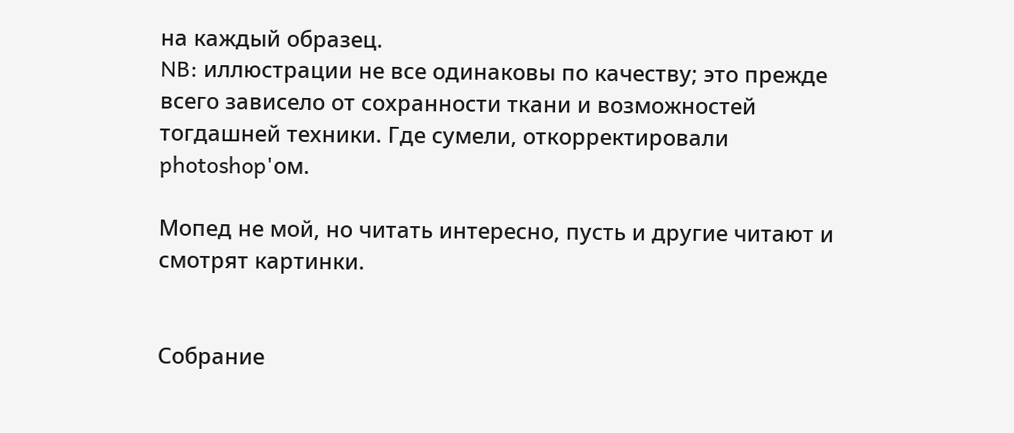на каждый образец.
NB: иллюстрации не все одинаковы по качеству; это прежде всего зависело от сохранности ткани и возможностей тогдашней техники. Где сумели, откорректировали photoshop'ом.

Мопед не мой, но читать интересно, пусть и другие читают и смотрят картинки.


Собрание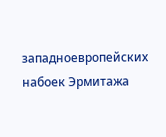западноевропейских набоек Эрмитажа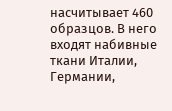насчитывает 460 образцов. В него входят набивные ткани Италии, Германии,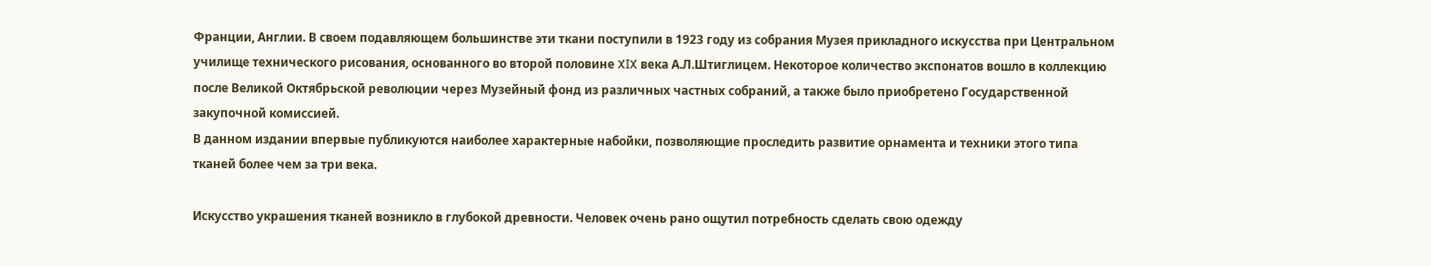Франции, Англии. В своем подавляющем большинстве эти ткани поступили в 1923 году из собрания Музея прикладного искусства при Центральном училище технического рисования, основанного во второй половине XIX века А.Л.Штиглицем. Некоторое количество экспонатов вошло в коллекцию после Великой Октябрьской революции через Музейный фонд из различных частных собраний, а также было приобретено Государственной закупочной комиссией.
В данном издании впервые публикуются наиболее характерные набойки, позволяющие проследить развитие орнамента и техники этого типа тканей более чем за три века.

Искусство украшения тканей возникло в глубокой древности. Человек очень рано ощутил потребность сделать свою одежду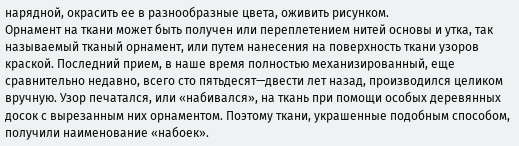нарядной, окрасить ее в разнообразные цвета, оживить рисунком.
Орнамент на ткани может быть получен или переплетением нитей основы и утка, так называемый тканый орнамент, или путем нанесения на поверхность ткани узоров краской. Последний прием, в наше время полностью механизированный, еще сравнительно недавно, всего сто пятьдесят—двести лет назад, производился целиком вручную. Узор печатался, или «набивался», на ткань при помощи особых деревянных досок с вырезанным них орнаментом. Поэтому ткани, украшенные подобным способом, получили наименование «набоек».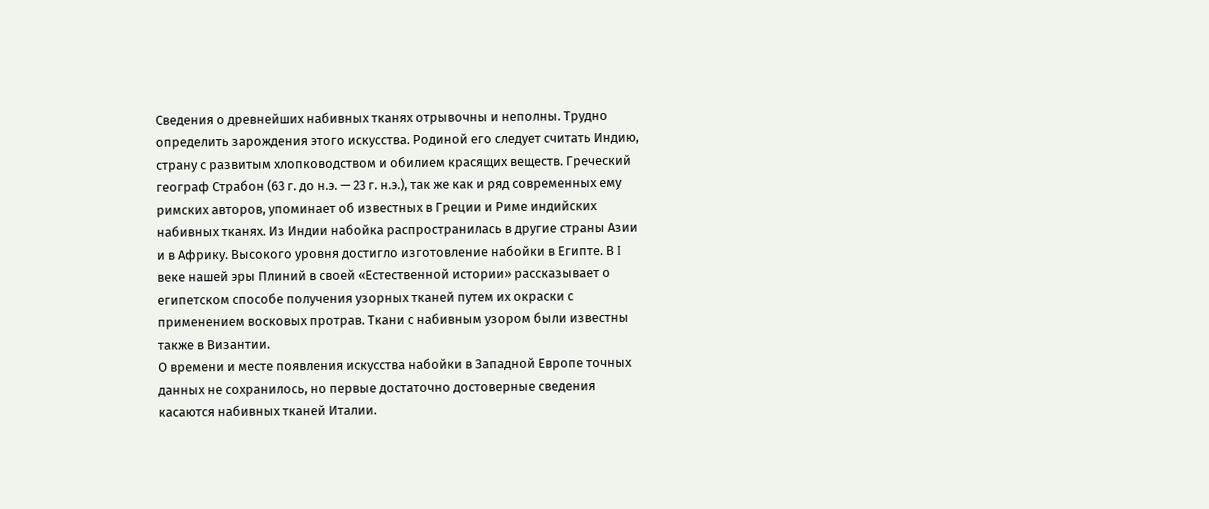Сведения о древнейших набивных тканях отрывочны и неполны. Трудно определить зарождения этого искусства. Родиной его следует считать Индию, страну с развитым хлопководством и обилием красящих веществ. Греческий географ Страбон (63 г. до н.э. — 23 г. н.э.), так же как и ряд современных ему римских авторов, упоминает об известных в Греции и Риме индийских набивных тканях. Из Индии набойка распространилась в другие страны Азии и в Африку. Высокого уровня достигло изготовление набойки в Египте. В I веке нашей эры Плиний в своей «Естественной истории» рассказывает о египетском способе получения узорных тканей путем их окраски с применением восковых протрав. Ткани с набивным узором были известны также в Византии.
О времени и месте появления искусства набойки в Западной Европе точных данных не сохранилось, но первые достаточно достоверные сведения касаются набивных тканей Италии.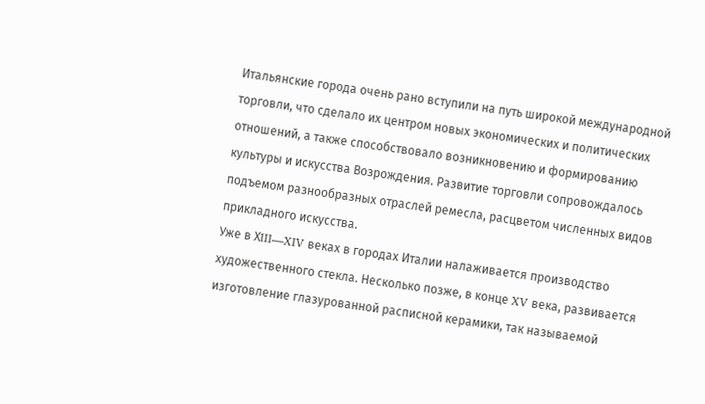Итальянские города очень рано вступили на путь широкой международной торговли, что сделало их центром новых экономических и политических отношений, а также способствовало возникновению и формированию культуры и искусства Возрождения. Развитие торговли сопровождалось подъемом разнообразных отраслей ремесла, расцветом численных видов прикладного искусства.
Уже в ХIII—XIV веках в городах Италии налаживается производство художественного стекла. Несколько позже, в конце XV века, развивается изготовление глазурованной расписной керамики, так называемой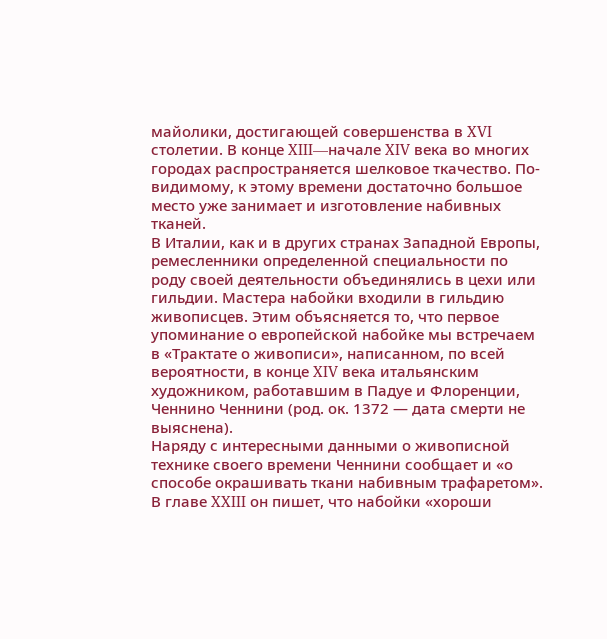майолики, достигающей совершенства в XVI столетии. В конце XIII—начале XIV века во многих городах распространяется шелковое ткачество. По-видимому, к этому времени достаточно большое место уже занимает и изготовление набивных тканей.
В Италии, как и в других странах Западной Европы, ремесленники определенной специальности по роду своей деятельности объединялись в цехи или гильдии. Мастера набойки входили в гильдию живописцев. Этим объясняется то, что первое упоминание о европейской набойке мы встречаем в «Трактате о живописи», написанном, по всей вероятности, в конце XIV века итальянским художником, работавшим в Падуе и Флоренции, Ченнино Ченнини (род. ок. 1372 — дата смерти не выяснена).
Наряду с интересными данными о живописной технике своего времени Ченнини сообщает и «о способе окрашивать ткани набивным трафаретом». В главе XXIII он пишет, что набойки «хороши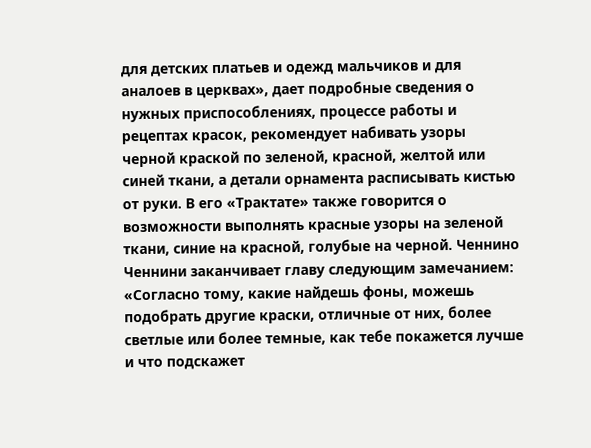для детских платьев и одежд мальчиков и для аналоев в церквах», дает подробные сведения о нужных приспособлениях, процессе работы и рецептах красок, рекомендует набивать узоры черной краской по зеленой, красной, желтой или синей ткани, а детали орнамента расписывать кистью от руки. В его «Трактате» также говорится о возможности выполнять красные узоры на зеленой ткани, синие на красной, голубые на черной. Ченнино Ченнини заканчивает главу следующим замечанием: «Согласно тому, какие найдешь фоны, можешь подобрать другие краски, отличные от них, более светлые или более темные, как тебе покажется лучше и что подскажет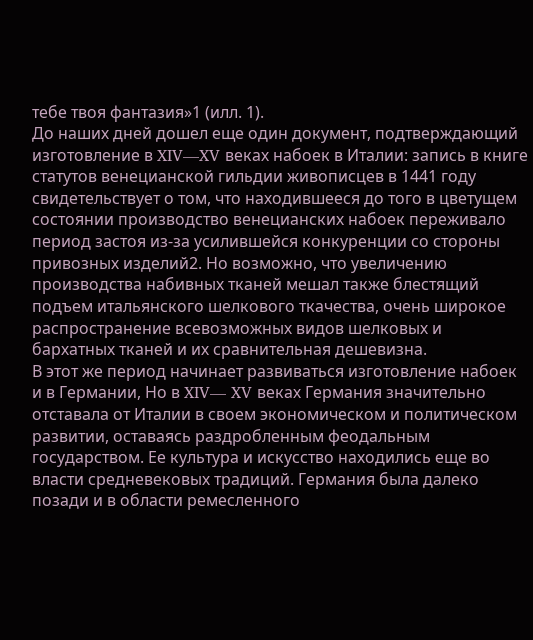тебе твоя фантазия»1 (илл. 1).
До наших дней дошел еще один документ, подтверждающий изготовление в XIV—XV веках набоек в Италии: запись в книге статутов венецианской гильдии живописцев в 1441 году свидетельствует о том, что находившееся до того в цветущем состоянии производство венецианских набоек переживало период застоя из-за усилившейся конкуренции со стороны привозных изделий2. Но возможно, что увеличению производства набивных тканей мешал также блестящий подъем итальянского шелкового ткачества, очень широкое распространение всевозможных видов шелковых и бархатных тканей и их сравнительная дешевизна.
В этот же период начинает развиваться изготовление набоек и в Германии, Но в XIV— XV веках Германия значительно отставала от Италии в своем экономическом и политическом развитии, оставаясь раздробленным феодальным государством. Ее культура и искусство находились еще во власти средневековых традиций. Германия была далеко позади и в области ремесленного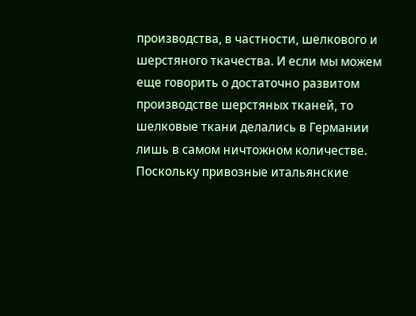производства, в частности, шелкового и шерстяного ткачества. И если мы можем еще говорить о достаточно развитом производстве шерстяных тканей, то шелковые ткани делались в Германии лишь в самом ничтожном количестве. Поскольку привозные итальянские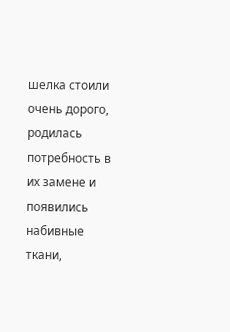шелка стоили очень дорого, родилась потребность в их замене и появились набивные ткани,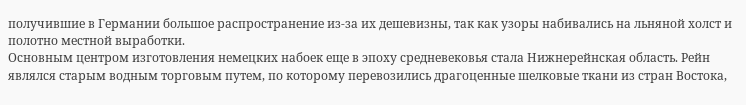получившие в Германии большое распространение из-за их дешевизны, так как узоры набивались на льняной холст и полотно местной выработки.
Основным центром изготовления немецких набоек еще в эпоху средневековья стала Нижнерейнская область. Рейн являлся старым водным торговым путем, по которому перевозились драгоценные шелковые ткани из стран Востока,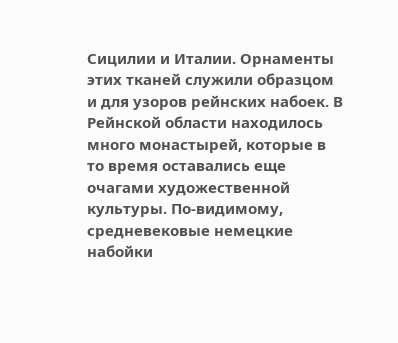Сицилии и Италии. Орнаменты этих тканей служили образцом и для узоров рейнских набоек. В Рейнской области находилось много монастырей, которые в то время оставались еще очагами художественной культуры. По-видимому, средневековые немецкие набойки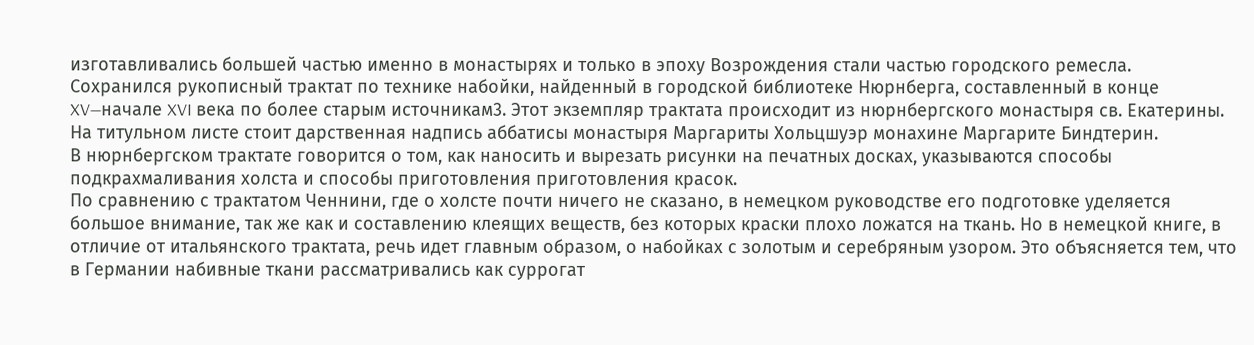изготавливались большей частью именно в монастырях и только в эпоху Возрождения стали частью городского ремесла.
Сохранился рукописный трактат по технике набойки, найденный в городской библиотеке Нюрнберга, составленный в конце XV—начале XVI века по более старым источникам3. Этот экземпляр трактата происходит из нюрнбергского монастыря св. Екатерины. На титульном листе стоит дарственная надпись аббатисы монастыря Маргариты Хольцшуэр монахине Маргарите Биндтерин.
В нюрнбергском трактате говорится о том, как наносить и вырезать рисунки на печатных досках, указываются способы подкрахмаливания холста и способы приготовления приготовления красок.
По сравнению с трактатом Ченнини, где о холсте почти ничего не сказано, в немецком руководстве его подготовке уделяется большое внимание, так же как и составлению клеящих веществ, без которых краски плохо ложатся на ткань. Но в немецкой книге, в отличие от итальянского трактата, речь идет главным образом, о набойках с золотым и серебряным узором. Это объясняется тем, что в Германии набивные ткани рассматривались как суррогат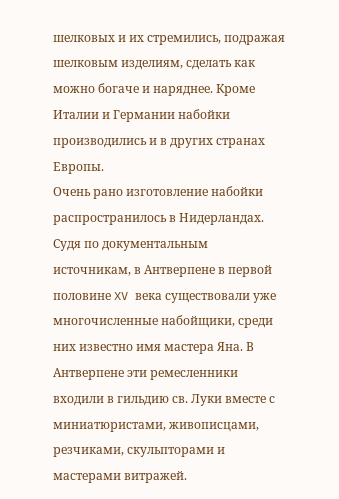шелковых и их стремились, подражая шелковым изделиям, сделать как можно богаче и наряднее. Кроме Италии и Германии набойки производились и в других странах Европы.
Очень рано изготовление набойки распространилось в Нидерландах. Судя по документальным источникам, в Антверпене в первой половине XV века существовали уже многочисленные набойщики, среди них известно имя мастера Яна. В Антверпене эти ремесленники входили в гильдию св. Луки вместе с миниатюристами, живописцами, резчиками, скульпторами и мастерами витражей.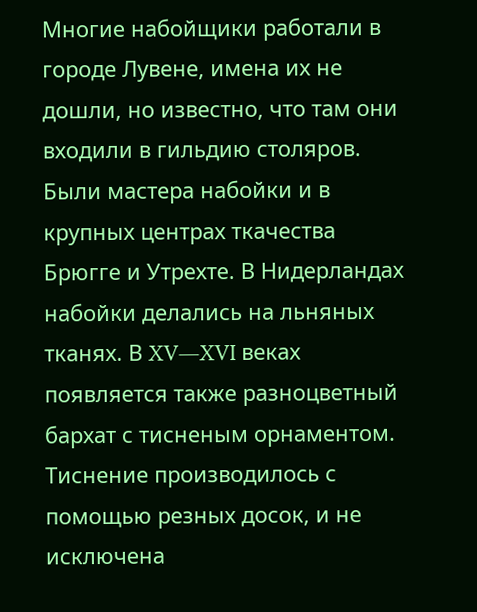Многие набойщики работали в городе Лувене, имена их не дошли, но известно, что там они входили в гильдию столяров. Были мастера набойки и в крупных центрах ткачества Брюгге и Утрехте. В Нидерландах набойки делались на льняных тканях. В XV—XVI веках появляется также разноцветный бархат с тисненым орнаментом. Тиснение производилось с помощью резных досок, и не исключена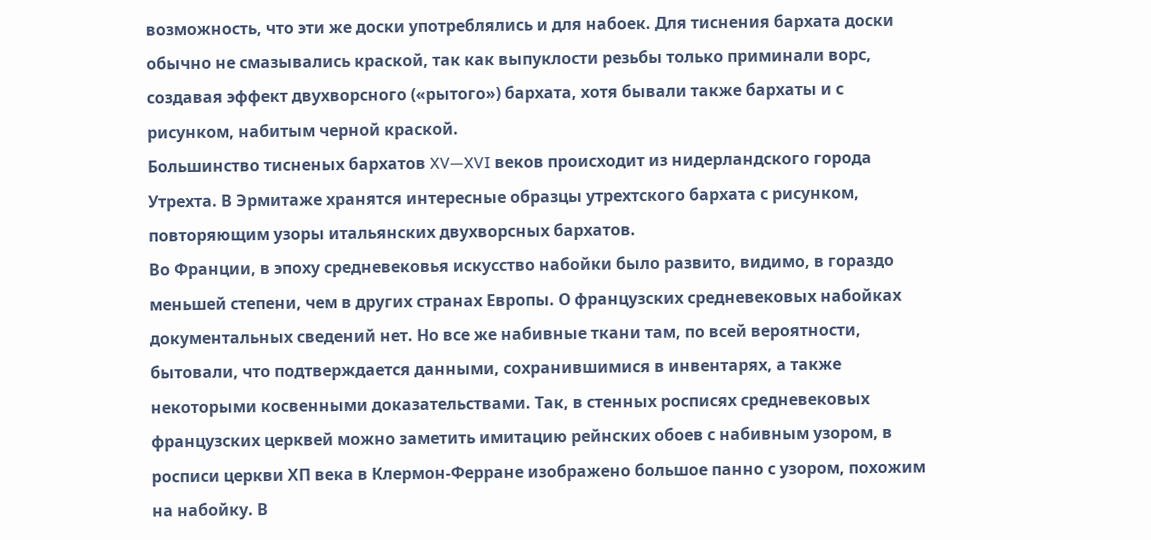возможность, что эти же доски употреблялись и для набоек. Для тиснения бархата доски обычно не смазывались краской, так как выпуклости резьбы только приминали ворс, создавая эффект двухворсного («рытого») бархата, хотя бывали также бархаты и с рисунком, набитым черной краской.
Большинство тисненых бархатов XV—XVI веков происходит из нидерландского города Утрехта. В Эрмитаже хранятся интересные образцы утрехтского бархата с рисунком, повторяющим узоры итальянских двухворсных бархатов.
Во Франции, в эпоху средневековья искусство набойки было развито, видимо, в гораздо меньшей степени, чем в других странах Европы. О французских средневековых набойках документальных сведений нет. Но все же набивные ткани там, по всей вероятности, бытовали, что подтверждается данными, сохранившимися в инвентарях, а также некоторыми косвенными доказательствами. Так, в стенных росписях средневековых французских церквей можно заметить имитацию рейнских обоев с набивным узором, в росписи церкви ХП века в Клермон-Ферране изображено большое панно с узором, похожим на набойку. В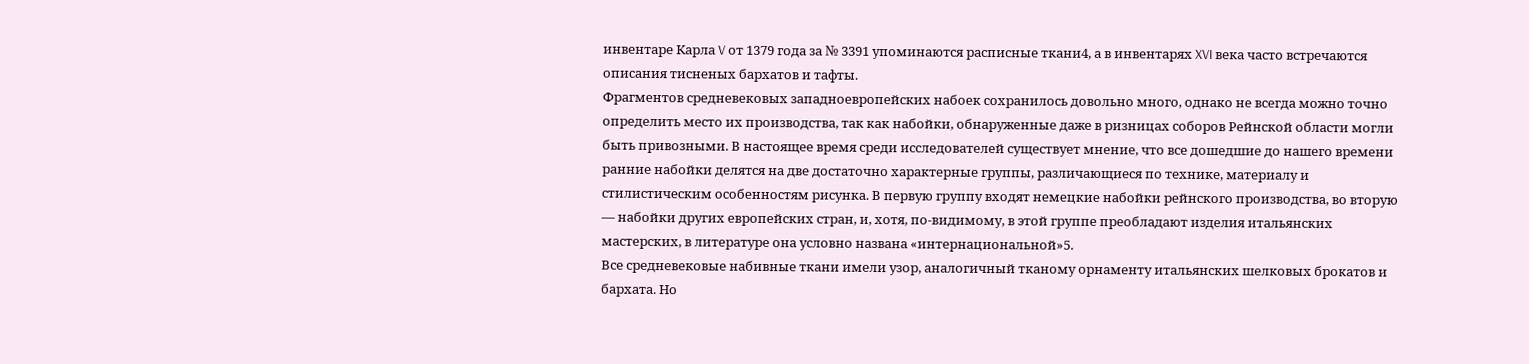инвентаре Карла V от 1379 года за № 3391 упоминаются расписные ткани4, а в инвентарях XVI века часто встречаются описания тисненых бархатов и тафты.
Фрагментов средневековых западноевропейских набоек сохранилось довольно много, однако не всегда можно точно определить место их производства, так как набойки, обнаруженные даже в ризницах соборов Рейнской области могли быть привозными. В настоящее время среди исследователей существует мнение, что все дошедшие до нашего времени ранние набойки делятся на две достаточно характерные группы, различающиеся по технике, материалу и стилистическим особенностям рисунка. В первую группу входят немецкие набойки рейнского производства, во вторую — набойки других европейских стран, и, хотя, по-видимому, в этой группе преобладают изделия итальянских мастерских, в литературе она условно названа «интернациональной»5.
Все средневековые набивные ткани имели узор, аналогичный тканому орнаменту итальянских шелковых брокатов и бархата. Но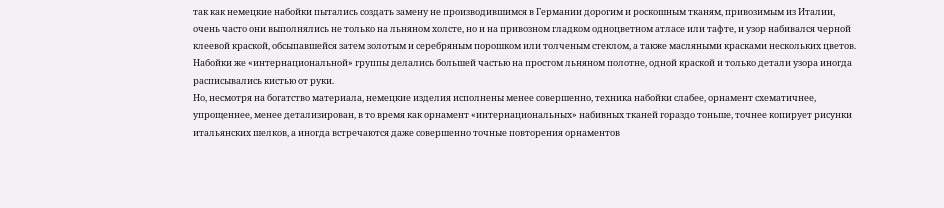так как немецкие набойки пытались создать замену не производившимся в Германии дорогим и роскошным тканям, привозимым из Италии, очень часто они выполнялись не только на льняном холсте, но и на привозном гладком одноцветном атласе или тафте, и узор набивался черной клеевой краской, обсыпавшейся затем золотым и серебряным порошком или толченым стеклом, а также масляными красками нескольких цветов. Набойки же «интернациональной» группы делались большей частью на простом льняном полотне, одной краской и только детали узора иногда расписывались кистью от руки.
Но, несмотря на богатство материала, немецкие изделия исполнены менее совершенно, техника набойки слабее, орнамент схематичнее, упрощеннее, менее детализирован, в то время как орнамент «интернациональных» набивных тканей гораздо тоньше, точнее копирует рисунки итальянских шелков, а иногда встречаются даже совершенно точные повторения орнаментов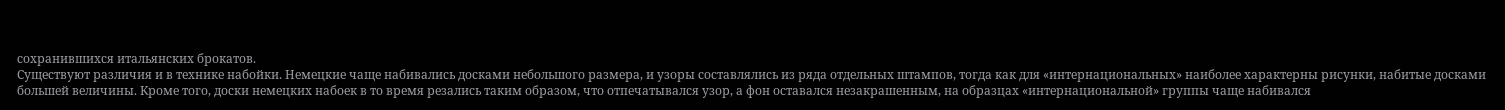сохранившихся итальянских брокатов.
Существуют различия и в технике набойки. Немецкие чаще набивались досками небольшого размера, и узоры составлялись из ряда отдельных штампов, тогда как для «интернациональных» наиболее характерны рисунки, набитые досками большей величины. Кроме того, доски немецких набоек в то время резались таким образом, что отпечатывался узор, а фон оставался незакрашенным, на образцах «интернациональной» группы чаще набивался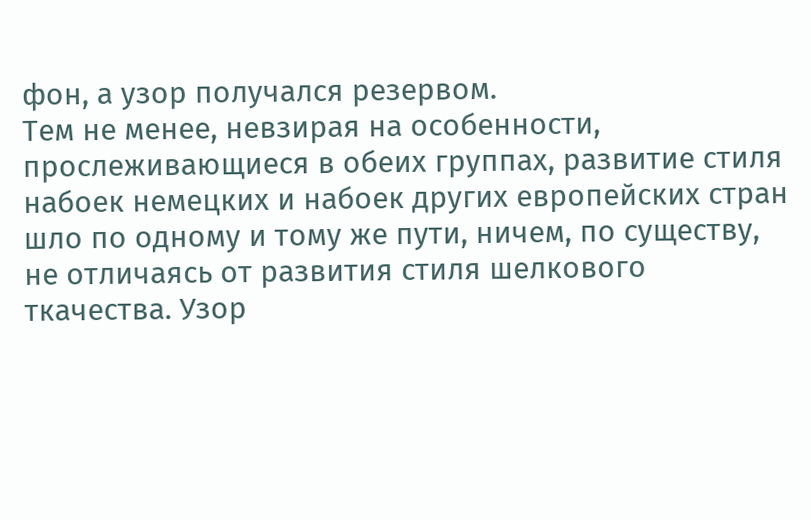фон, а узор получался резервом.
Тем не менее, невзирая на особенности, прослеживающиеся в обеих группах, развитие стиля набоек немецких и набоек других европейских стран шло по одному и тому же пути, ничем, по существу, не отличаясь от развития стиля шелкового ткачества. Узор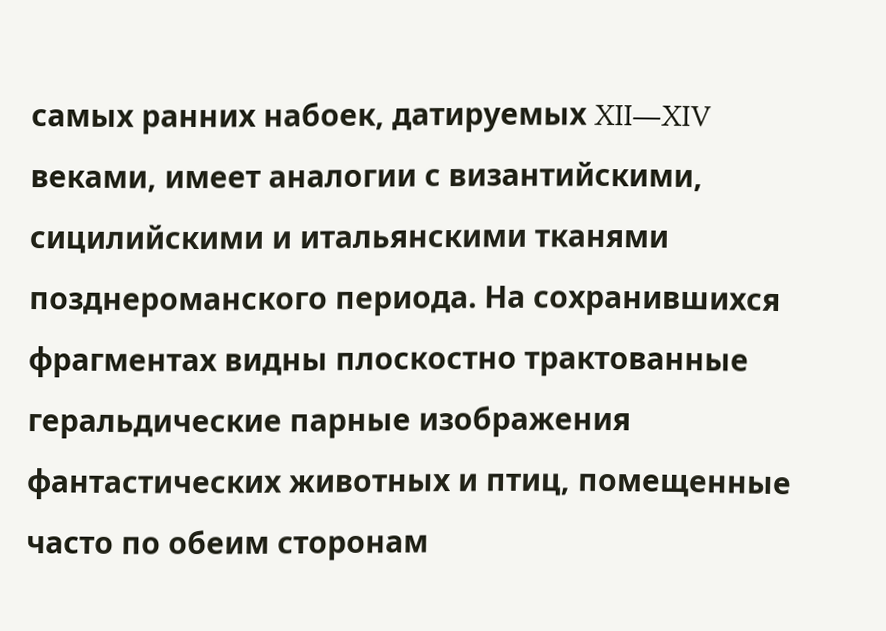самых ранних набоек, датируемых XII—XIV веками, имеет аналогии с византийскими, сицилийскими и итальянскими тканями позднероманского периода. На сохранившихся фрагментах видны плоскостно трактованные геральдические парные изображения фантастических животных и птиц, помещенные часто по обеим сторонам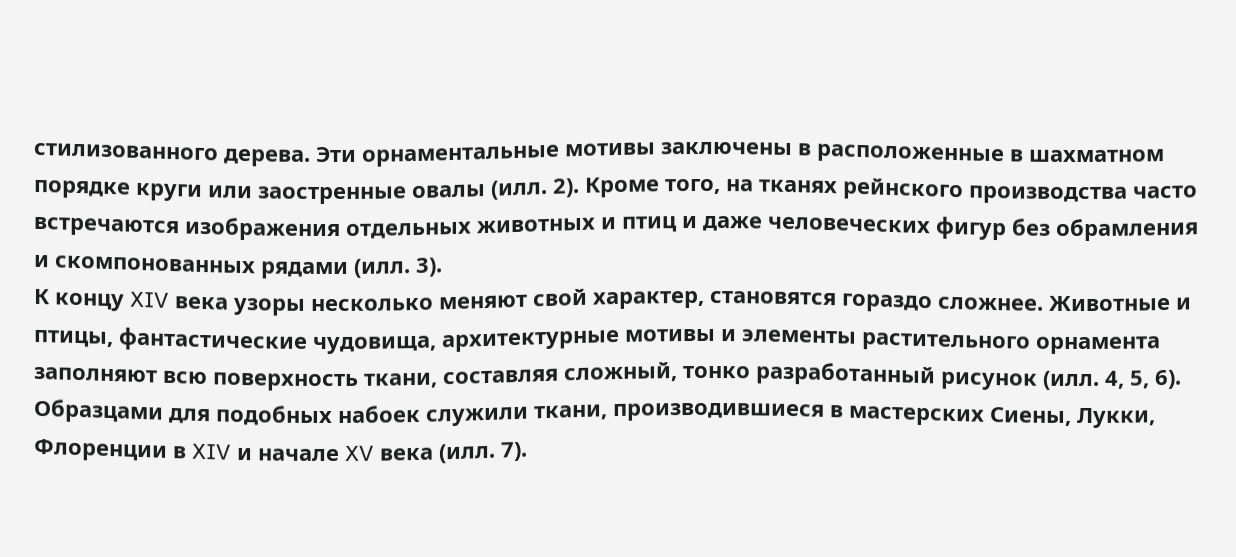стилизованного дерева. Эти орнаментальные мотивы заключены в расположенные в шахматном порядке круги или заостренные овалы (илл. 2). Кроме того, на тканях рейнского производства часто встречаются изображения отдельных животных и птиц и даже человеческих фигур без обрамления и скомпонованных рядами (илл. 3).
К концу XIV века узоры несколько меняют свой характер, становятся гораздо сложнее. Животные и птицы, фантастические чудовища, архитектурные мотивы и элементы растительного орнамента заполняют всю поверхность ткани, составляя сложный, тонко разработанный рисунок (илл. 4, 5, 6). Образцами для подобных набоек служили ткани, производившиеся в мастерских Сиены, Лукки, Флоренции в XIV и начале XV века (илл. 7).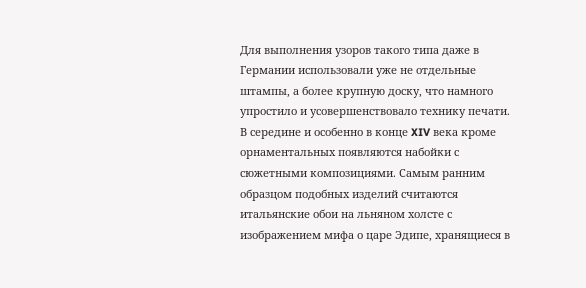Для выполнения узоров такого типа даже в Германии использовали уже не отдельные штампы, а более крупную доску, что намного упростило и усовершенствовало технику печати.
В середине и особенно в конце XIV века кроме орнаментальных появляются набойки с сюжетными композициями. Самым ранним образцом подобных изделий считаются итальянские обои на льняном холсте с изображением мифа о царе Эдипе, хранящиеся в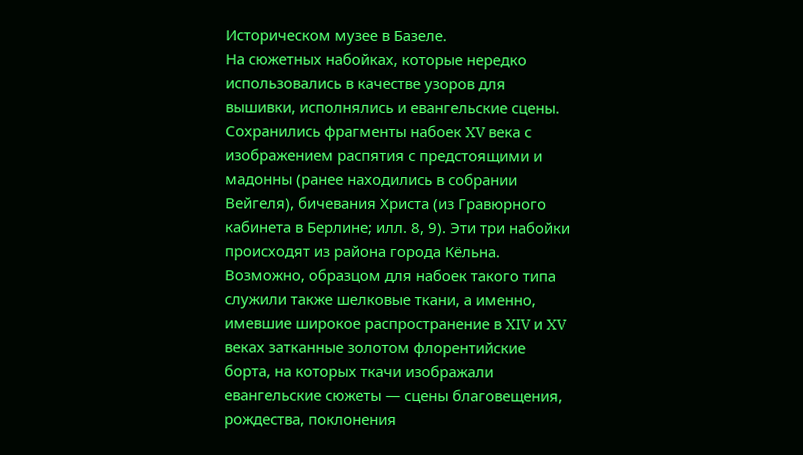Историческом музее в Базеле.
На сюжетных набойках, которые нередко использовались в качестве узоров для вышивки, исполнялись и евангельские сцены. Сохранились фрагменты набоек XV века с изображением распятия с предстоящими и мадонны (ранее находились в собрании Вейгеля), бичевания Христа (из Гравюрного кабинета в Берлине; илл. 8, 9). Эти три набойки происходят из района города Кёльна. Возможно, образцом для набоек такого типа служили также шелковые ткани, а именно, имевшие широкое распространение в XIV и XV веках затканные золотом флорентийские борта, на которых ткачи изображали евангельские сюжеты — сцены благовещения, рождества, поклонения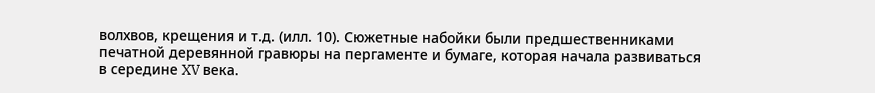волхвов, крещения и т.д. (илл. 10). Сюжетные набойки были предшественниками печатной деревянной гравюры на пергаменте и бумаге, которая начала развиваться в середине XV века.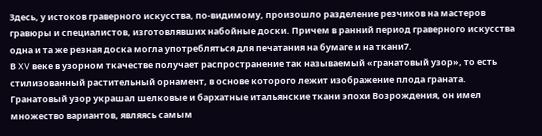Здесь, у истоков граверного искусства, по-видимому, произошло разделение резчиков на мастеров гравюры и специалистов, изготовлявших набойные доски. Причем в ранний период граверного искусства одна и та же резная доска могла употребляться для печатания на бумаге и на ткани7.
В XV веке в узорном ткачестве получает распространение так называемый «гранатовый узор», то есть стилизованный растительный орнамент, в основе которого лежит изображение плода граната. Гранатовый узор украшал шелковые и бархатные итальянские ткани эпохи Возрождения, он имел множество вариантов, являясь самым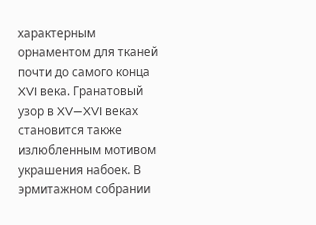характерным орнаментом для тканей почти до самого конца XVI века. Гранатовый узор в XV—XVI веках становится также излюбленным мотивом украшения набоек. В эрмитажном собрании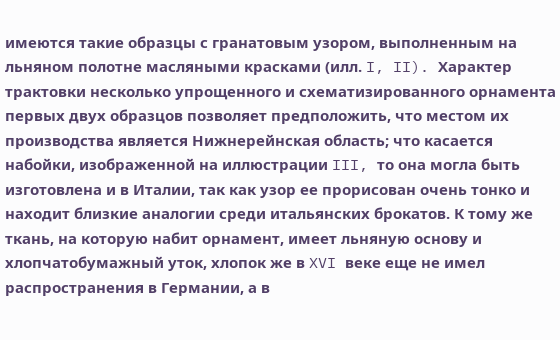имеются такие образцы с гранатовым узором, выполненным на льняном полотне масляными красками (илл. I, II). Характер трактовки несколько упрощенного и схематизированного орнамента первых двух образцов позволяет предположить, что местом их производства является Нижнерейнская область; что касается набойки, изображенной на иллюстрации III, то она могла быть изготовлена и в Италии, так как узор ее прорисован очень тонко и находит близкие аналогии среди итальянских брокатов. К тому же ткань, на которую набит орнамент, имеет льняную основу и хлопчатобумажный уток, хлопок же в XVI веке еще не имел распространения в Германии, а в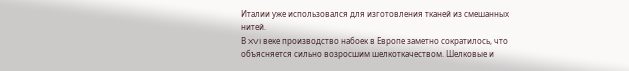Италии уже использовался для изготовления тканей из смешанных нитей.
В XVI веке производство набоек в Европе заметно сократилось, что объясняется сильно возросшим шелкоткачеством. Шелковые и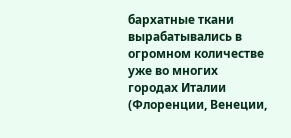бархатные ткани вырабатывались в огромном количестве уже во многих городах Италии (Флоренции, Венеции,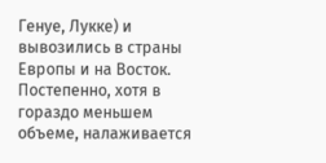Генуе, Лукке) и вывозились в страны Европы и на Восток. Постепенно, хотя в гораздо меньшем объеме, налаживается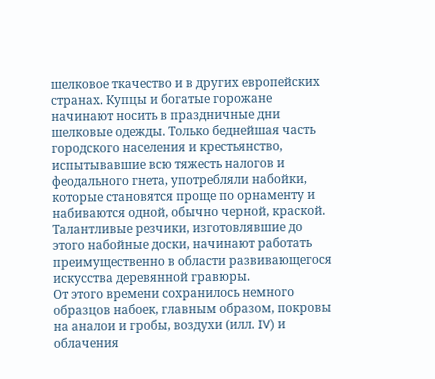шелковое ткачество и в других европейских странах. Купцы и богатые горожане начинают носить в праздничные дни шелковые одежды. Только беднейшая часть городского населения и крестьянство, испытывавшие всю тяжесть налогов и феодального гнета, употребляли набойки, которые становятся проще по орнаменту и набиваются одной, обычно черной, краской. Талантливые резчики, изготовлявшие до этого набойные доски, начинают работать преимущественно в области развивающегося искусства деревянной гравюры.
От этого времени сохранилось немного образцов набоек, главным образом, покровы на аналои и гробы, воздухи (илл. IV) и облачения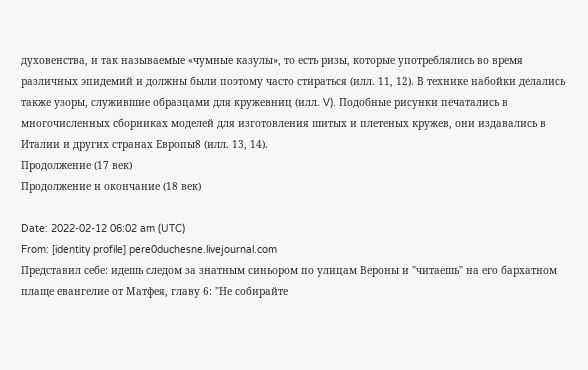духовенства, и так называемые «чумные казулы», то есть ризы, которые употреблялись во время различных эпидемий и должны были поэтому часто стираться (илл. 11, 12). В технике набойки делались также узоры, служившие образцами для кружевниц (илл. V). Подобные рисунки печатались в многочисленных сборниках моделей для изготовления шитых и плетеных кружев, они издавались в Италии и других странах Европы8 (илл. 13, 14).
Продолжение (17 век)
Продолжение и окончание (18 век)

Date: 2022-02-12 06:02 am (UTC)
From: [identity profile] pere0duchesne.livejournal.com
Представил себе: идешь следом за знатным синьором по улицам Вероны и "читаешь" на его бархатном плаще евангелие от Матфея, главу 6: "Не собирайте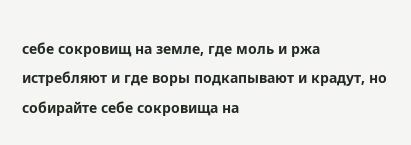себе сокровищ на земле, где моль и ржа истребляют и где воры подкапывают и крадут, но собирайте себе сокровища на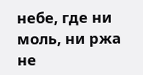небе, где ни моль, ни ржа не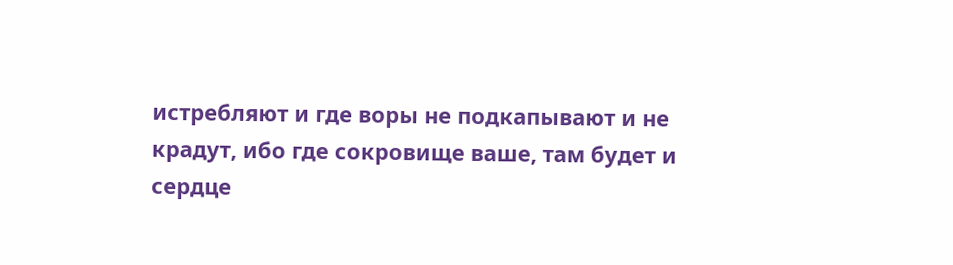истребляют и где воры не подкапывают и не крадут, ибо где сокровище ваше, там будет и сердце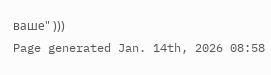ваше" )))
Page generated Jan. 14th, 2026 08:58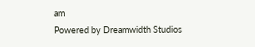am
Powered by Dreamwidth Studios